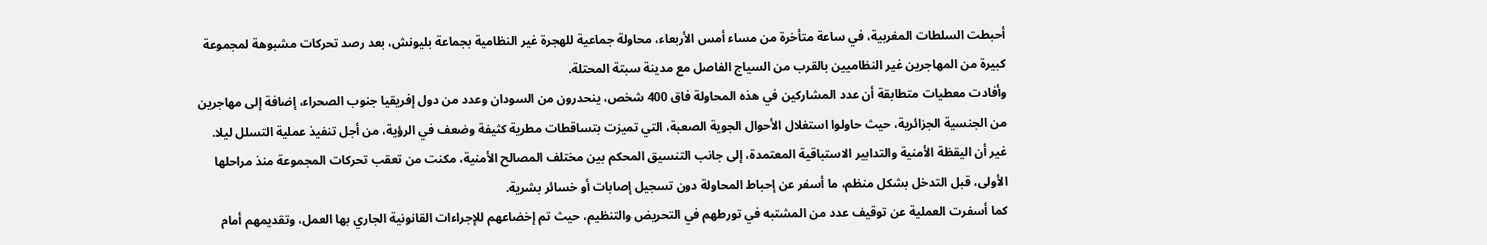أحبطت السلطات المغربية، في ساعة متأخرة من مساء أمس الأربعاء، محاولة جماعية للهجرة غير النظامية بجماعة بليونش، بعد رصد تحركات مشبوهة لمجموعة كبيرة من المهاجرين غير النظاميين بالقرب من السياج الفاصل مع مدينة سبتة المحتلة.
وأفادت معطيات متطابقة أن عدد المشاركين في هذه المحاولة فاق 400 شخص، ينحدرون من السودان وعدد من دول إفريقيا جنوب الصحراء، إضافة إلى مهاجرين من الجنسية الجزائرية، حيث حاولوا استغلال الأحوال الجوية الصعبة، التي تميزت بتساقطات مطرية كثيفة وضعف في الرؤية، من أجل تنفيذ عملية التسلل ليلا.
غير أن اليقظة الأمنية والتدابير الاستباقية المعتمدة، إلى جانب التنسيق المحكم بين مختلف المصالح الأمنية، مكنت من تعقب تحركات المجموعة منذ مراحلها الأولى، قبل التدخل بشكل منظم، ما أسفر عن إحباط المحاولة دون تسجيل إصابات أو خسائر بشرية.
كما أسفرت العملية عن توقيف عدد من المشتبه في تورطهم في التحريض والتنظيم، حيث تم إخضاعهم للإجراءات القانونية الجاري بها العمل، وتقديمهم أمام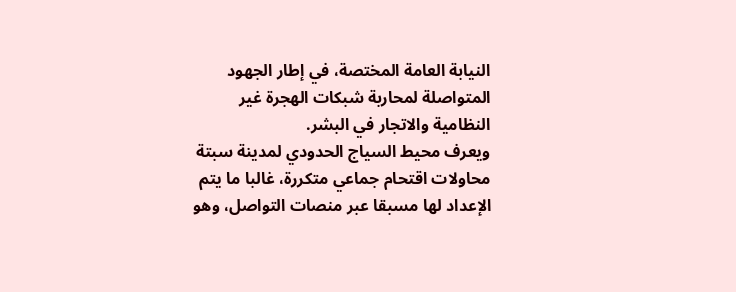النيابة العامة المختصة، في إطار الجهود المتواصلة لمحاربة شبكات الهجرة غير النظامية والاتجار في البشر.
ويعرف محيط السياج الحدودي لمدينة سبتة محاولات اقتحام جماعي متكررة، غالبا ما يتم الإعداد لها مسبقا عبر منصات التواصل، وهو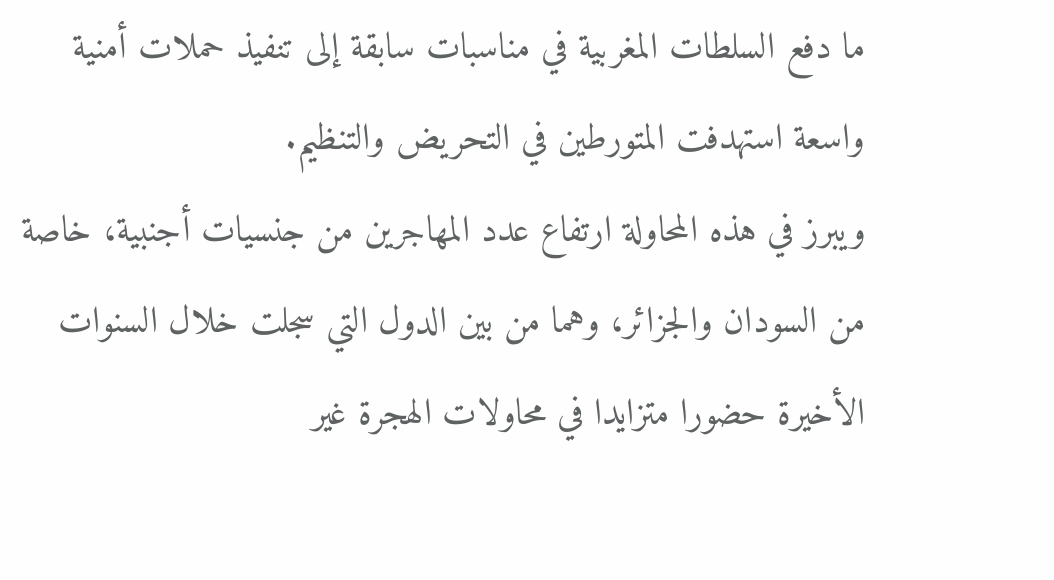ما دفع السلطات المغربية في مناسبات سابقة إلى تنفيذ حملات أمنية واسعة استهدفت المتورطين في التحريض والتنظيم.
ويبرز في هذه المحاولة ارتفاع عدد المهاجرين من جنسيات أجنبية، خاصة من السودان والجزائر، وهما من بين الدول التي سجلت خلال السنوات الأخيرة حضورا متزايدا في محاولات الهجرة غير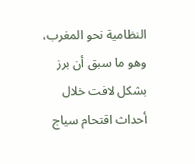النظامية نحو المغرب، وهو ما سبق أن برز بشكل لافت خلال أحداث اقتحام سياج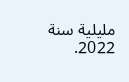مليلية سنة 2022.